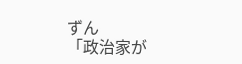ずん
「政治家が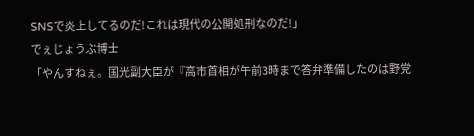SNSで炎上してるのだ!これは現代の公開処刑なのだ!」
でぇじょうぶ博士
「やんすねぇ。国光副大臣が『高市首相が午前3時まで答弁準備したのは野党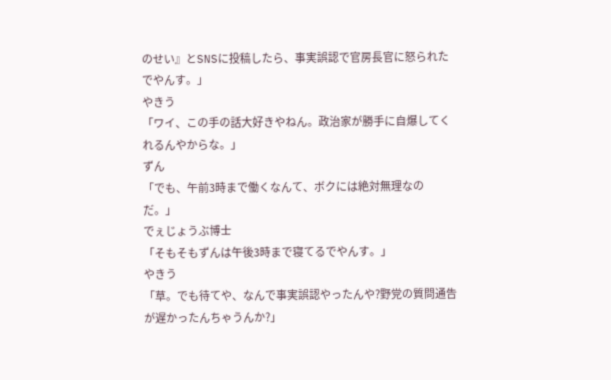のせい』とSNSに投稿したら、事実誤認で官房長官に怒られたでやんす。」
やきう
「ワイ、この手の話大好きやねん。政治家が勝手に自爆してくれるんやからな。」
ずん
「でも、午前3時まで働くなんて、ボクには絶対無理なのだ。」
でぇじょうぶ博士
「そもそもずんは午後3時まで寝てるでやんす。」
やきう
「草。でも待てや、なんで事実誤認やったんや?野党の質問通告が遅かったんちゃうんか?」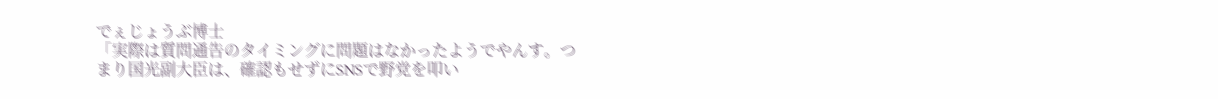でぇじょうぶ博士
「実際は質問通告のタイミングに問題はなかったようでやんす。つまり国光副大臣は、確認もせずにSNSで野党を叩い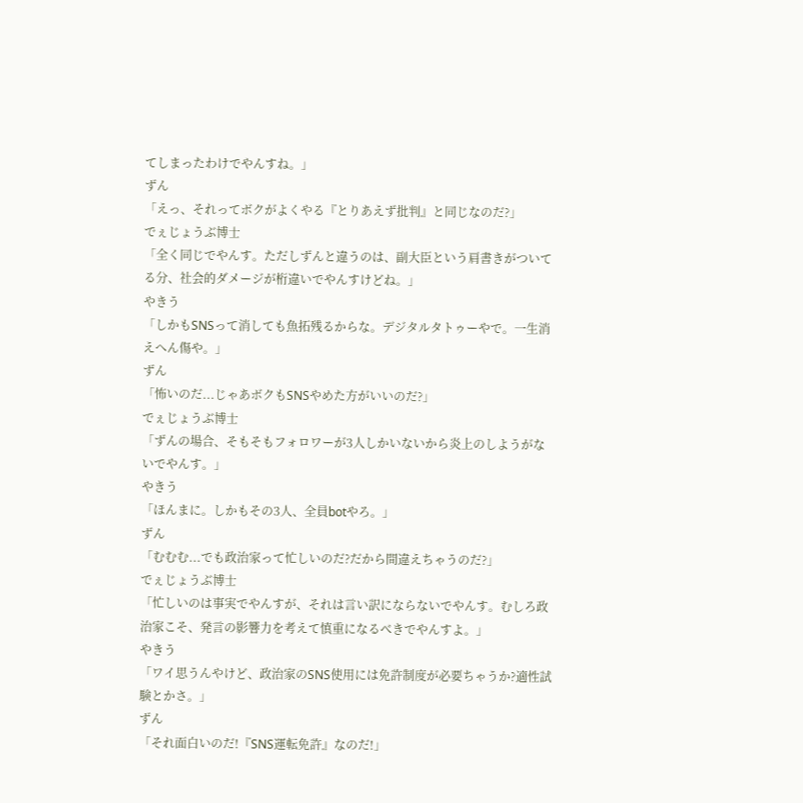てしまったわけでやんすね。」
ずん
「えっ、それってボクがよくやる『とりあえず批判』と同じなのだ?」
でぇじょうぶ博士
「全く同じでやんす。ただしずんと違うのは、副大臣という肩書きがついてる分、社会的ダメージが桁違いでやんすけどね。」
やきう
「しかもSNSって消しても魚拓残るからな。デジタルタトゥーやで。一生消えへん傷や。」
ずん
「怖いのだ...じゃあボクもSNSやめた方がいいのだ?」
でぇじょうぶ博士
「ずんの場合、そもそもフォロワーが3人しかいないから炎上のしようがないでやんす。」
やきう
「ほんまに。しかもその3人、全員botやろ。」
ずん
「むむむ...でも政治家って忙しいのだ?だから間違えちゃうのだ?」
でぇじょうぶ博士
「忙しいのは事実でやんすが、それは言い訳にならないでやんす。むしろ政治家こそ、発言の影響力を考えて慎重になるべきでやんすよ。」
やきう
「ワイ思うんやけど、政治家のSNS使用には免許制度が必要ちゃうか?適性試験とかさ。」
ずん
「それ面白いのだ!『SNS運転免許』なのだ!」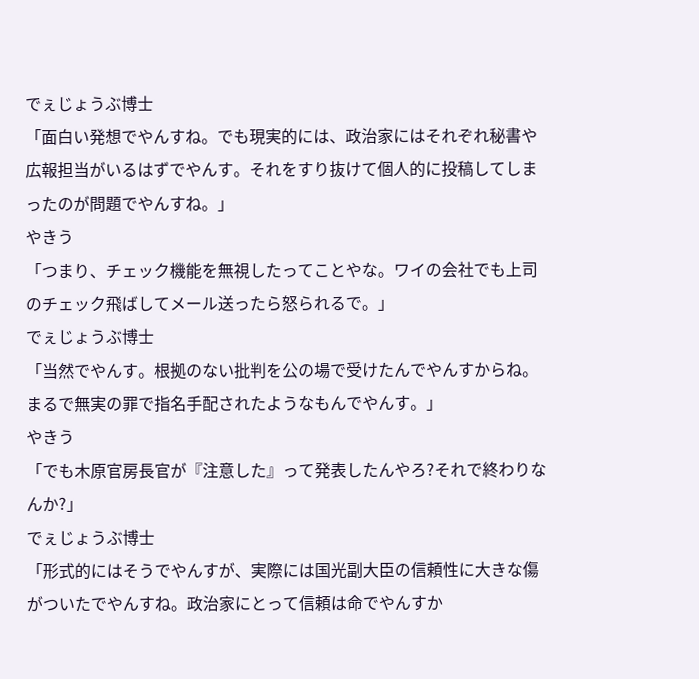でぇじょうぶ博士
「面白い発想でやんすね。でも現実的には、政治家にはそれぞれ秘書や広報担当がいるはずでやんす。それをすり抜けて個人的に投稿してしまったのが問題でやんすね。」
やきう
「つまり、チェック機能を無視したってことやな。ワイの会社でも上司のチェック飛ばしてメール送ったら怒られるで。」
でぇじょうぶ博士
「当然でやんす。根拠のない批判を公の場で受けたんでやんすからね。まるで無実の罪で指名手配されたようなもんでやんす。」
やきう
「でも木原官房長官が『注意した』って発表したんやろ?それで終わりなんか?」
でぇじょうぶ博士
「形式的にはそうでやんすが、実際には国光副大臣の信頼性に大きな傷がついたでやんすね。政治家にとって信頼は命でやんすか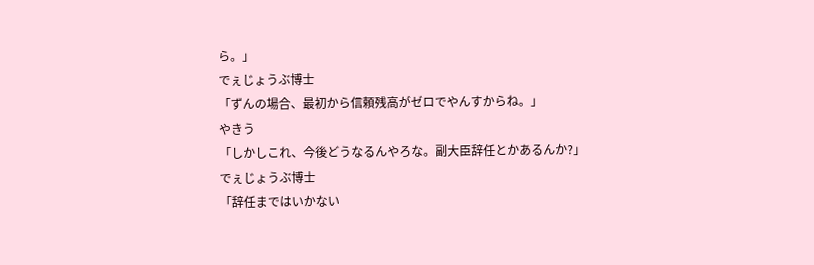ら。」
でぇじょうぶ博士
「ずんの場合、最初から信頼残高がゼロでやんすからね。」
やきう
「しかしこれ、今後どうなるんやろな。副大臣辞任とかあるんか?」
でぇじょうぶ博士
「辞任まではいかない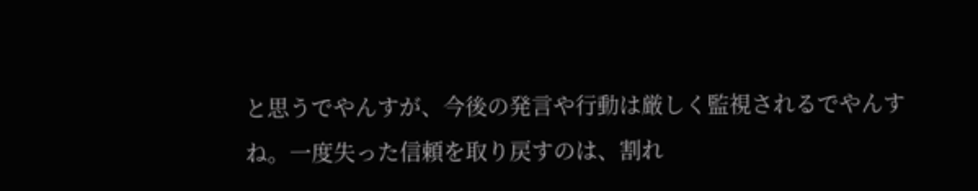と思うでやんすが、今後の発言や行動は厳しく監視されるでやんすね。一度失った信頼を取り戻すのは、割れ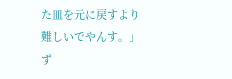た皿を元に戻すより難しいでやんす。」
ず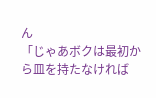ん
「じゃあボクは最初から皿を持たなければ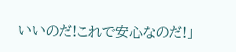いいのだ!これで安心なのだ!」